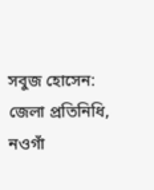সবুজ হোসেন: জেলা প্রতিনিধি, নওগাঁ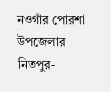নওগাঁর পোরশা উপজেলার নিতপুর-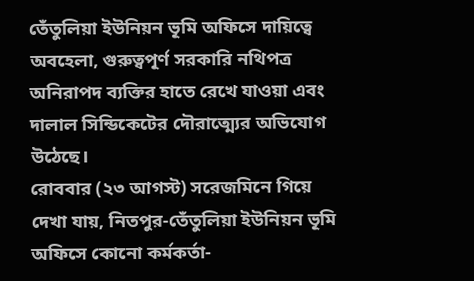তেঁতুলিয়া ইউনিয়ন ভূমি অফিসে দায়িত্বে অবহেলা, গুরুত্বপূর্ণ সরকারি নথিপত্র অনিরাপদ ব্যক্তির হাতে রেখে যাওয়া এবং দালাল সিন্ডিকেটের দৌরাত্ম্যের অভিযোগ উঠেছে।
রোববার (২৩ আগস্ট) সরেজমিনে গিয়ে দেখা যায়, নিতপুর-তেঁতুলিয়া ইউনিয়ন ভূমি অফিসে কোনো কর্মকর্তা-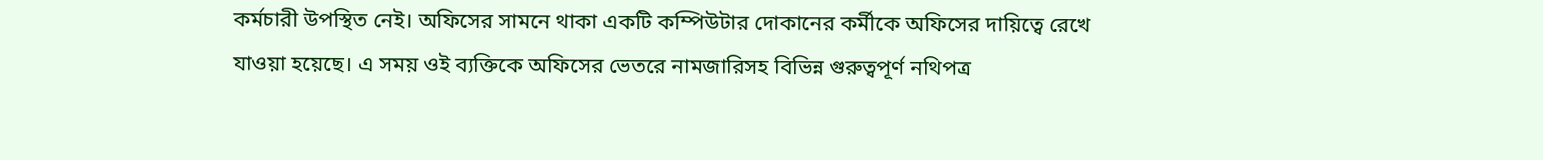কর্মচারী উপস্থিত নেই। অফিসের সামনে থাকা একটি কম্পিউটার দোকানের কর্মীকে অফিসের দায়িত্বে রেখে যাওয়া হয়েছে। এ সময় ওই ব্যক্তিকে অফিসের ভেতরে নামজারিসহ বিভিন্ন গুরুত্বপূর্ণ নথিপত্র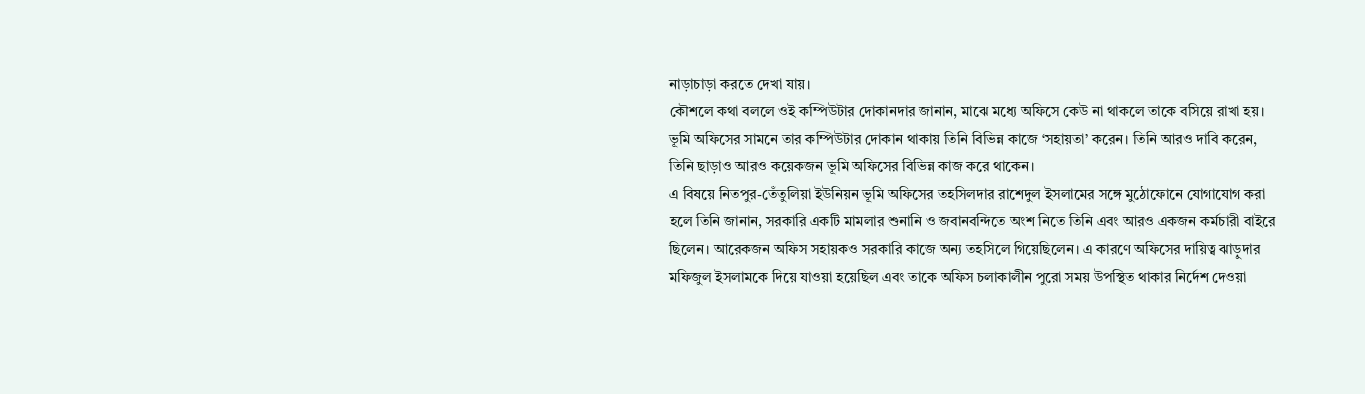নাড়াচাড়া করতে দেখা যায়।
কৌশলে কথা বললে ওই কম্পিউটার দোকানদার জানান, মাঝে মধ্যে অফিসে কেউ না থাকলে তাকে বসিয়ে রাখা হয়। ভূমি অফিসের সামনে তার কম্পিউটার দোকান থাকায় তিনি বিভিন্ন কাজে ‘সহায়তা’ করেন। তিনি আরও দাবি করেন, তিনি ছাড়াও আরও কয়েকজন ভূমি অফিসের বিভিন্ন কাজ করে থাকেন।
এ বিষয়ে নিতপুর-তেঁতুলিয়া ইউনিয়ন ভূমি অফিসের তহসিলদার রাশেদুল ইসলামের সঙ্গে মুঠোফোনে যোগাযোগ করা হলে তিনি জানান, সরকারি একটি মামলার শুনানি ও জবানবন্দিতে অংশ নিতে তিনি এবং আরও একজন কর্মচারী বাইরে ছিলেন। আরেকজন অফিস সহায়কও সরকারি কাজে অন্য তহসিলে গিয়েছিলেন। এ কারণে অফিসের দায়িত্ব ঝাড়ুদার মফিজুল ইসলামকে দিয়ে যাওয়া হয়েছিল এবং তাকে অফিস চলাকালীন পুরো সময় উপস্থিত থাকার নির্দেশ দেওয়া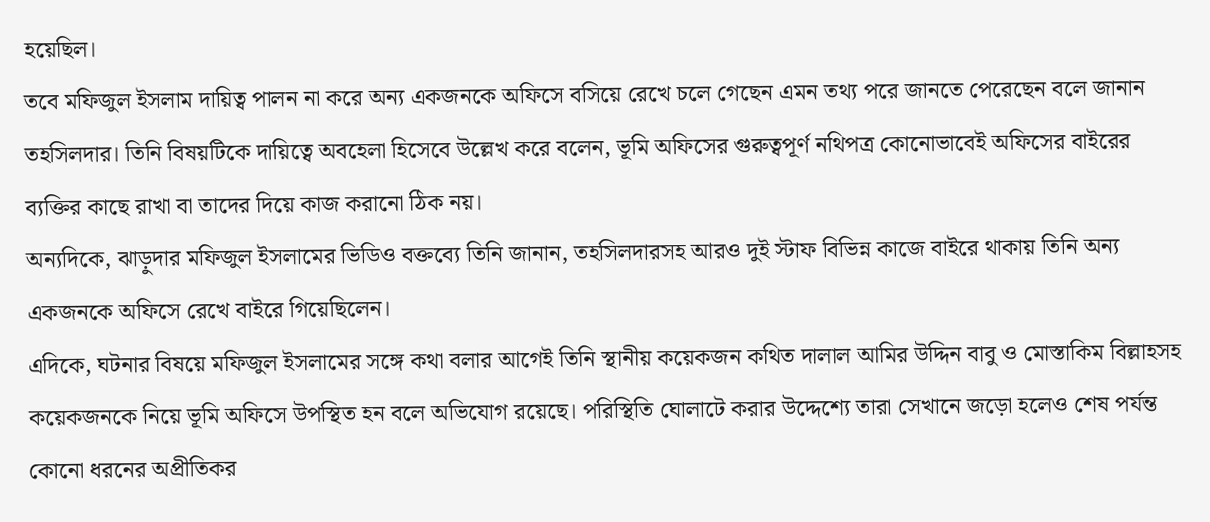হয়েছিল।
তবে মফিজুল ইসলাম দায়িত্ব পালন না করে অন্য একজনকে অফিসে বসিয়ে রেখে চলে গেছেন এমন তথ্য পরে জানতে পেরেছেন বলে জানান তহসিলদার। তিনি বিষয়টিকে দায়িত্বে অবহেলা হিসেবে উল্লেখ করে বলেন, ভূমি অফিসের গুরুত্বপূর্ণ নথিপত্র কোনোভাবেই অফিসের বাইরের ব্যক্তির কাছে রাখা বা তাদের দিয়ে কাজ করানো ঠিক নয়।
অন্যদিকে, ঝাড়ুদার মফিজুল ইসলামের ভিডিও বক্তব্যে তিনি জানান, তহসিলদারসহ আরও দুই স্টাফ বিভিন্ন কাজে বাইরে থাকায় তিনি অন্য একজনকে অফিসে রেখে বাইরে গিয়েছিলেন।
এদিকে, ঘটনার বিষয়ে মফিজুল ইসলামের সঙ্গে কথা বলার আগেই তিনি স্থানীয় কয়েকজন কথিত দালাল আমির উদ্দিন বাবু ও মোস্তাকিম বিল্লাহসহ কয়েকজনকে নিয়ে ভূমি অফিসে উপস্থিত হন বলে অভিযোগ রয়েছে। পরিস্থিতি ঘোলাটে করার উদ্দেশ্যে তারা সেখানে জড়ো হলেও শেষ পর্যন্ত কোনো ধরনের অপ্রীতিকর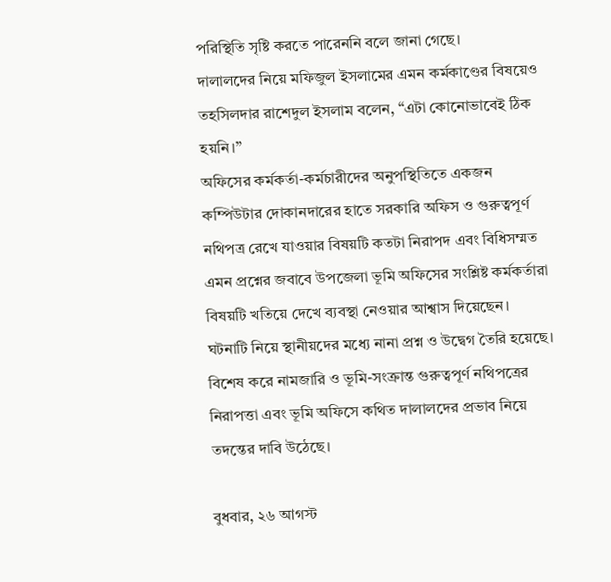পরিস্থিতি সৃষ্টি করতে পারেননি বলে জানা গেছে।
দালালদের নিয়ে মফিজুল ইসলামের এমন কর্মকাণ্ডের বিষয়েও তহসিলদার রাশেদুল ইসলাম বলেন, “এটা কোনোভাবেই ঠিক হয়নি।”
অফিসের কর্মকর্তা-কর্মচারীদের অনুপস্থিতিতে একজন কম্পিউটার দোকানদারের হাতে সরকারি অফিস ও গুরুত্বপূর্ণ নথিপত্র রেখে যাওয়ার বিষয়টি কতটা নিরাপদ এবং বিধিসম্মত এমন প্রশ্নের জবাবে উপজেলা ভূমি অফিসের সংশ্লিষ্ট কর্মকর্তারা বিষয়টি খতিয়ে দেখে ব্যবস্থা নেওয়ার আশ্বাস দিয়েছেন।
ঘটনাটি নিয়ে স্থানীয়দের মধ্যে নানা প্রশ্ন ও উদ্বেগ তৈরি হয়েছে। বিশেষ করে নামজারি ও ভূমি-সংক্রান্ত গুরুত্বপূর্ণ নথিপত্রের নিরাপত্তা এবং ভূমি অফিসে কথিত দালালদের প্রভাব নিয়ে তদন্তের দাবি উঠেছে।

বুধবার, ২৬ আগস্ট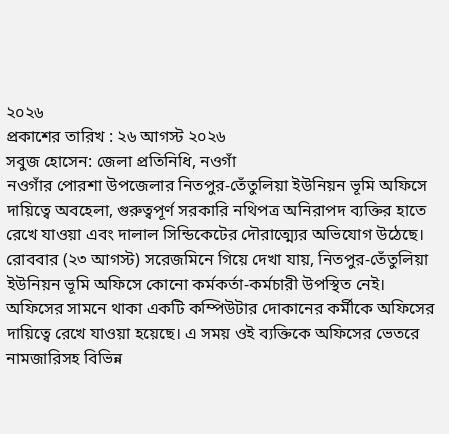২০২৬
প্রকাশের তারিখ : ২৬ আগস্ট ২০২৬
সবুজ হোসেন: জেলা প্রতিনিধি, নওগাঁ
নওগাঁর পোরশা উপজেলার নিতপুর-তেঁতুলিয়া ইউনিয়ন ভূমি অফিসে দায়িত্বে অবহেলা, গুরুত্বপূর্ণ সরকারি নথিপত্র অনিরাপদ ব্যক্তির হাতে রেখে যাওয়া এবং দালাল সিন্ডিকেটের দৌরাত্ম্যের অভিযোগ উঠেছে।
রোববার (২৩ আগস্ট) সরেজমিনে গিয়ে দেখা যায়, নিতপুর-তেঁতুলিয়া ইউনিয়ন ভূমি অফিসে কোনো কর্মকর্তা-কর্মচারী উপস্থিত নেই। অফিসের সামনে থাকা একটি কম্পিউটার দোকানের কর্মীকে অফিসের দায়িত্বে রেখে যাওয়া হয়েছে। এ সময় ওই ব্যক্তিকে অফিসের ভেতরে নামজারিসহ বিভিন্ন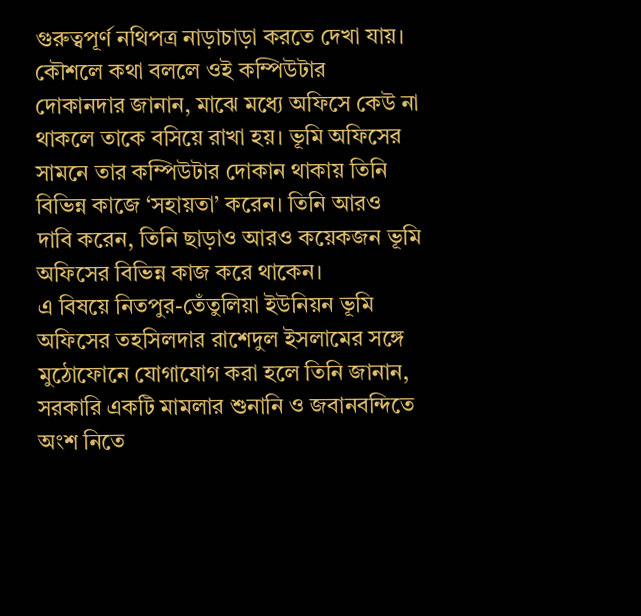গুরুত্বপূর্ণ নথিপত্র নাড়াচাড়া করতে দেখা যায়।
কৌশলে কথা বললে ওই কম্পিউটার দোকানদার জানান, মাঝে মধ্যে অফিসে কেউ না থাকলে তাকে বসিয়ে রাখা হয়। ভূমি অফিসের সামনে তার কম্পিউটার দোকান থাকায় তিনি বিভিন্ন কাজে ‘সহায়তা’ করেন। তিনি আরও দাবি করেন, তিনি ছাড়াও আরও কয়েকজন ভূমি অফিসের বিভিন্ন কাজ করে থাকেন।
এ বিষয়ে নিতপুর-তেঁতুলিয়া ইউনিয়ন ভূমি অফিসের তহসিলদার রাশেদুল ইসলামের সঙ্গে মুঠোফোনে যোগাযোগ করা হলে তিনি জানান, সরকারি একটি মামলার শুনানি ও জবানবন্দিতে অংশ নিতে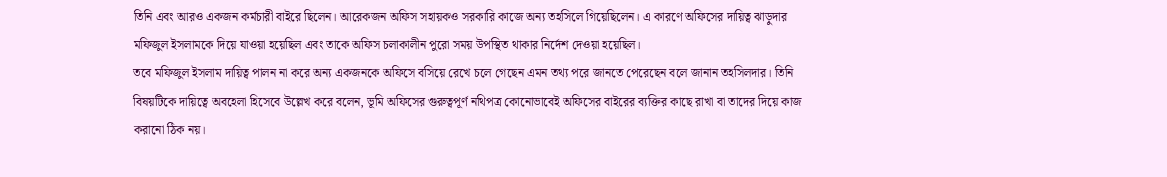তিনি এবং আরও একজন কর্মচারী বাইরে ছিলেন। আরেকজন অফিস সহায়কও সরকারি কাজে অন্য তহসিলে গিয়েছিলেন। এ কারণে অফিসের দায়িত্ব ঝাড়ুদার মফিজুল ইসলামকে দিয়ে যাওয়া হয়েছিল এবং তাকে অফিস চলাকালীন পুরো সময় উপস্থিত থাকার নির্দেশ দেওয়া হয়েছিল।
তবে মফিজুল ইসলাম দায়িত্ব পালন না করে অন্য একজনকে অফিসে বসিয়ে রেখে চলে গেছেন এমন তথ্য পরে জানতে পেরেছেন বলে জানান তহসিলদার। তিনি বিষয়টিকে দায়িত্বে অবহেলা হিসেবে উল্লেখ করে বলেন, ভূমি অফিসের গুরুত্বপূর্ণ নথিপত্র কোনোভাবেই অফিসের বাইরের ব্যক্তির কাছে রাখা বা তাদের দিয়ে কাজ করানো ঠিক নয়।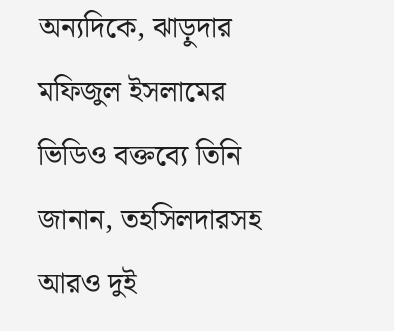অন্যদিকে, ঝাড়ুদার মফিজুল ইসলামের ভিডিও বক্তব্যে তিনি জানান, তহসিলদারসহ আরও দুই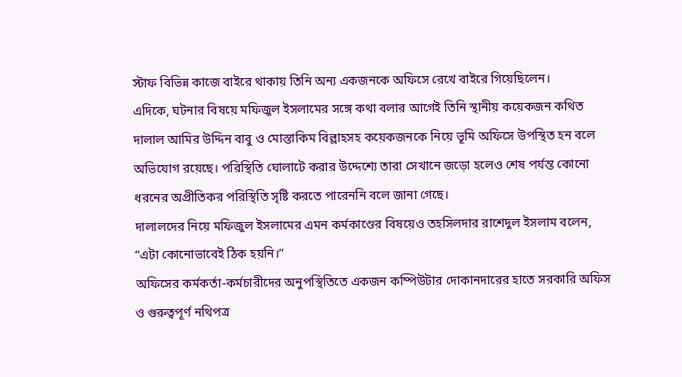স্টাফ বিভিন্ন কাজে বাইরে থাকায় তিনি অন্য একজনকে অফিসে রেখে বাইরে গিয়েছিলেন।
এদিকে, ঘটনার বিষয়ে মফিজুল ইসলামের সঙ্গে কথা বলার আগেই তিনি স্থানীয় কয়েকজন কথিত দালাল আমির উদ্দিন বাবু ও মোস্তাকিম বিল্লাহসহ কয়েকজনকে নিয়ে ভূমি অফিসে উপস্থিত হন বলে অভিযোগ রয়েছে। পরিস্থিতি ঘোলাটে করার উদ্দেশ্যে তারা সেখানে জড়ো হলেও শেষ পর্যন্ত কোনো ধরনের অপ্রীতিকর পরিস্থিতি সৃষ্টি করতে পারেননি বলে জানা গেছে।
দালালদের নিয়ে মফিজুল ইসলামের এমন কর্মকাণ্ডের বিষয়েও তহসিলদার রাশেদুল ইসলাম বলেন, “এটা কোনোভাবেই ঠিক হয়নি।”
অফিসের কর্মকর্তা-কর্মচারীদের অনুপস্থিতিতে একজন কম্পিউটার দোকানদারের হাতে সরকারি অফিস ও গুরুত্বপূর্ণ নথিপত্র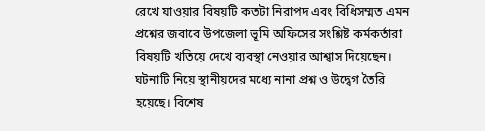রেখে যাওয়ার বিষয়টি কতটা নিরাপদ এবং বিধিসম্মত এমন প্রশ্নের জবাবে উপজেলা ভূমি অফিসের সংশ্লিষ্ট কর্মকর্তারা বিষয়টি খতিয়ে দেখে ব্যবস্থা নেওয়ার আশ্বাস দিয়েছেন।
ঘটনাটি নিয়ে স্থানীয়দের মধ্যে নানা প্রশ্ন ও উদ্বেগ তৈরি হয়েছে। বিশেষ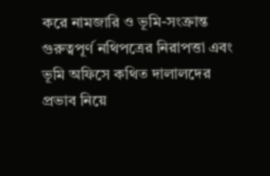করে নামজারি ও ভূমি-সংক্রান্ত গুরুত্বপূর্ণ নথিপত্রের নিরাপত্তা এবং ভূমি অফিসে কথিত দালালদের প্রভাব নিয়ে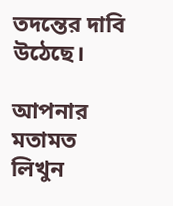তদন্তের দাবি উঠেছে।

আপনার মতামত লিখুন